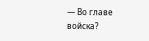— Во главе войска?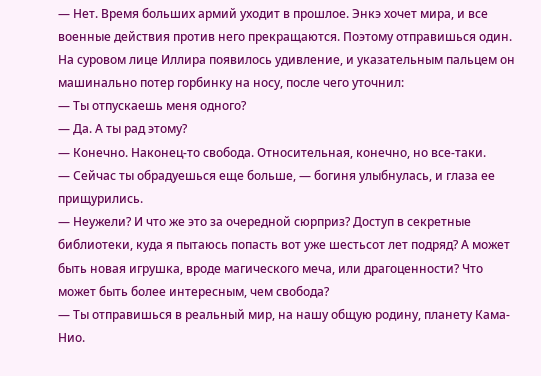— Нет. Время больших армий уходит в прошлое. Энкэ хочет мира, и все военные действия против него прекращаются. Поэтому отправишься один.
На суровом лице Иллира появилось удивление, и указательным пальцем он машинально потер горбинку на носу, после чего уточнил:
— Ты отпускаешь меня одного?
— Да. А ты рад этому?
— Конечно. Наконец-то свобода. Относительная, конечно, но все-таки.
— Сейчас ты обрадуешься еще больше, — богиня улыбнулась, и глаза ее прищурились.
— Неужели? И что же это за очередной сюрприз? Доступ в секретные библиотеки, куда я пытаюсь попасть вот уже шестьсот лет подряд? А может быть новая игрушка, вроде магического меча, или драгоценности? Что может быть более интересным, чем свобода?
— Ты отправишься в реальный мир, на нашу общую родину, планету Кама-Нио.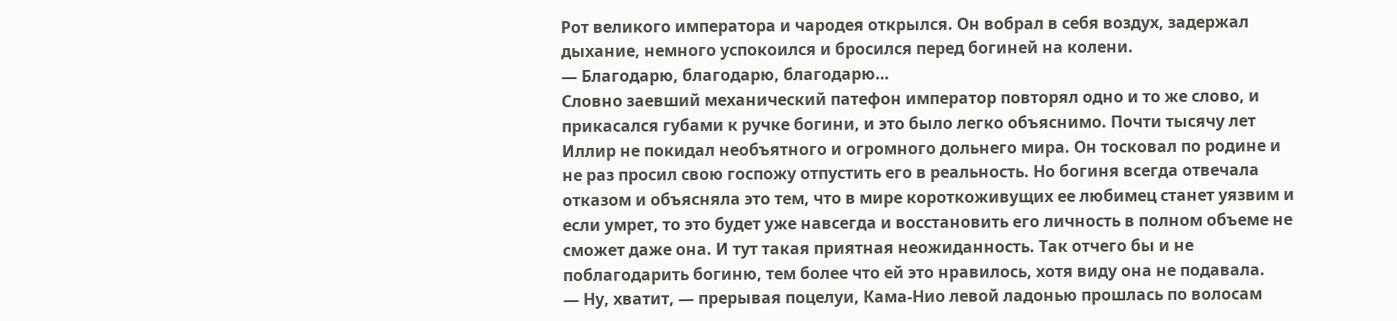Рот великого императора и чародея открылся. Он вобрал в себя воздух, задержал дыхание, немного успокоился и бросился перед богиней на колени.
— Благодарю, благодарю, благодарю…
Словно заевший механический патефон император повторял одно и то же слово, и прикасался губами к ручке богини, и это было легко объяснимо. Почти тысячу лет Иллир не покидал необъятного и огромного дольнего мира. Он тосковал по родине и не раз просил свою госпожу отпустить его в реальность. Но богиня всегда отвечала отказом и объясняла это тем, что в мире короткоживущих ее любимец станет уязвим и если умрет, то это будет уже навсегда и восстановить его личность в полном объеме не сможет даже она. И тут такая приятная неожиданность. Так отчего бы и не поблагодарить богиню, тем более что ей это нравилось, хотя виду она не подавала.
— Ну, хватит, — прерывая поцелуи, Кама-Нио левой ладонью прошлась по волосам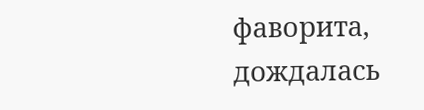фаворита, дождалась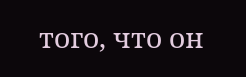того, что он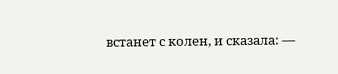встанет с колен, и сказала: —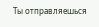Ты отправляешься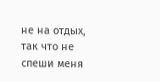не на отдых, так что не спеши меня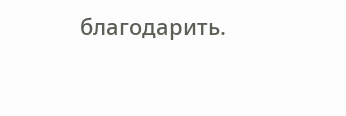благодарить.